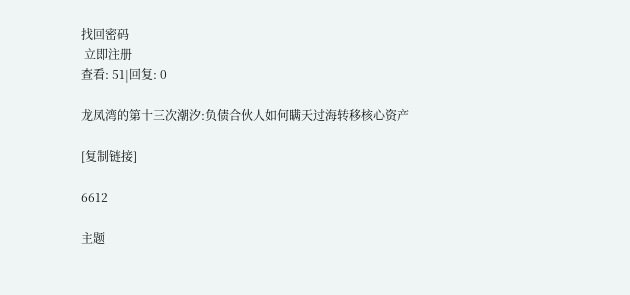找回密码
 立即注册
查看: 51|回复: 0

龙凤湾的第十三次潮汐:负债合伙人如何瞒天过海转移核心资产

[复制链接]

6612

主题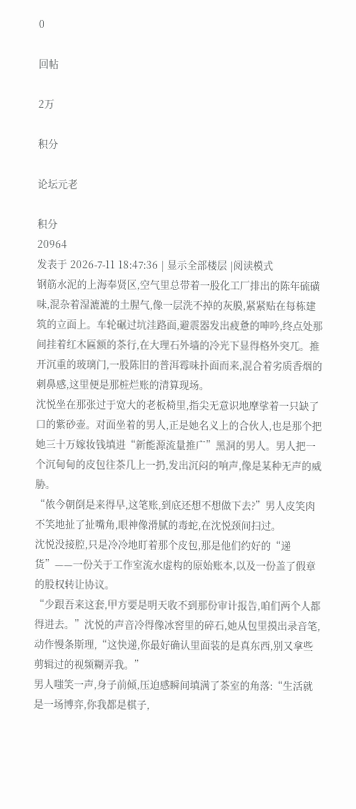0

回帖

2万

积分

论坛元老

积分
20964
发表于 2026-7-11 18:47:36 | 显示全部楼层 |阅读模式
钢筋水泥的上海奉贤区,空气里总带着一股化工厂排出的陈年硫磺味,混杂着湿漉漉的土腥气,像一层洗不掉的灰膜,紧紧贴在每栋建筑的立面上。车轮碾过坑洼路面,避震器发出疲惫的呻吟,终点处那间挂着红木匾额的茶行,在大理石外墙的冷光下显得格外突兀。推开沉重的玻璃门,一股陈旧的普洱霉味扑面而来,混合着劣质香烟的刺鼻感,这里便是那桩烂账的清算现场。
沈悦坐在那张过于宽大的老板椅里,指尖无意识地摩挲着一只缺了口的紫砂壶。对面坐着的男人,正是她名义上的合伙人,也是那个把她三十万嫁妆钱填进“新能源流量推广”黑洞的男人。男人把一个沉甸甸的皮包往茶几上一扔,发出沉闷的响声,像是某种无声的威胁。
“侬今朝倒是来得早,这笔账,到底还想不想做下去?”男人皮笑肉不笑地扯了扯嘴角,眼神像滑腻的毒蛇,在沈悦颈间扫过。
沈悦没接腔,只是冷冷地盯着那个皮包,那是他们约好的“递货”——一份关于工作室流水虚构的原始账本,以及一份盖了假章的股权转让协议。
“少跟吾来这套,甲方要是明天收不到那份审计报告,咱们两个人都得进去。”沈悦的声音冷得像冰窖里的碎石,她从包里摸出录音笔,动作慢条斯理,“这快递,你最好确认里面装的是真东西,别又拿些剪辑过的视频糊弄我。”
男人嗤笑一声,身子前倾,压迫感瞬间填满了茶室的角落:“生活就是一场博弈,你我都是棋子,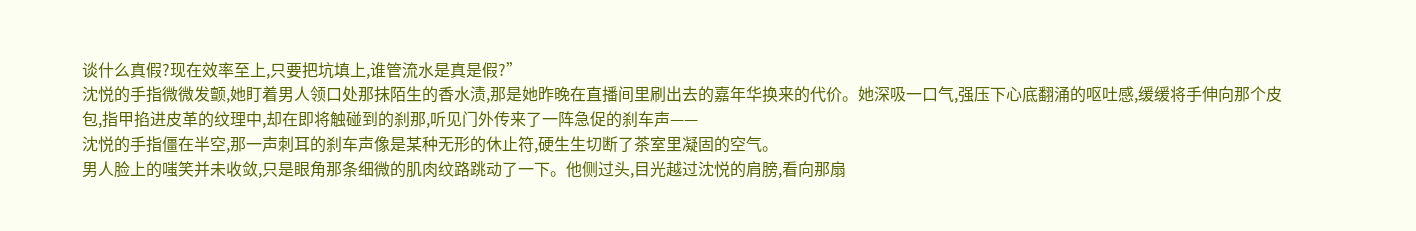谈什么真假?现在效率至上,只要把坑填上,谁管流水是真是假?”
沈悦的手指微微发颤,她盯着男人领口处那抹陌生的香水渍,那是她昨晚在直播间里刷出去的嘉年华换来的代价。她深吸一口气,强压下心底翻涌的呕吐感,缓缓将手伸向那个皮包,指甲掐进皮革的纹理中,却在即将触碰到的刹那,听见门外传来了一阵急促的刹车声——
沈悦的手指僵在半空,那一声刺耳的刹车声像是某种无形的休止符,硬生生切断了茶室里凝固的空气。
男人脸上的嗤笑并未收敛,只是眼角那条细微的肌肉纹路跳动了一下。他侧过头,目光越过沈悦的肩膀,看向那扇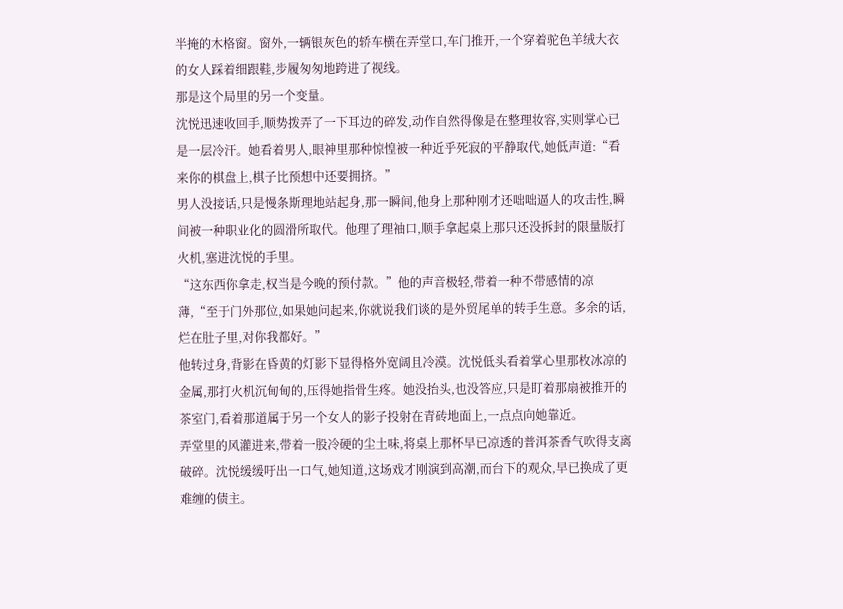半掩的木格窗。窗外,一辆银灰色的轿车横在弄堂口,车门推开,一个穿着驼色羊绒大衣的女人踩着细跟鞋,步履匆匆地跨进了视线。
那是这个局里的另一个变量。
沈悦迅速收回手,顺势拨弄了一下耳边的碎发,动作自然得像是在整理妆容,实则掌心已是一层冷汗。她看着男人,眼神里那种惊惶被一种近乎死寂的平静取代,她低声道:“看来你的棋盘上,棋子比预想中还要拥挤。”
男人没接话,只是慢条斯理地站起身,那一瞬间,他身上那种刚才还咄咄逼人的攻击性,瞬间被一种职业化的圆滑所取代。他理了理袖口,顺手拿起桌上那只还没拆封的限量版打火机,塞进沈悦的手里。
“这东西你拿走,权当是今晚的预付款。”他的声音极轻,带着一种不带感情的凉薄,“至于门外那位,如果她问起来,你就说我们谈的是外贸尾单的转手生意。多余的话,烂在肚子里,对你我都好。”
他转过身,背影在昏黄的灯影下显得格外宽阔且冷漠。沈悦低头看着掌心里那枚冰凉的金属,那打火机沉甸甸的,压得她指骨生疼。她没抬头,也没答应,只是盯着那扇被推开的茶室门,看着那道属于另一个女人的影子投射在青砖地面上,一点点向她靠近。
弄堂里的风灌进来,带着一股冷硬的尘土味,将桌上那杯早已凉透的普洱茶香气吹得支离破碎。沈悦缓缓吁出一口气,她知道,这场戏才刚演到高潮,而台下的观众,早已换成了更难缠的债主。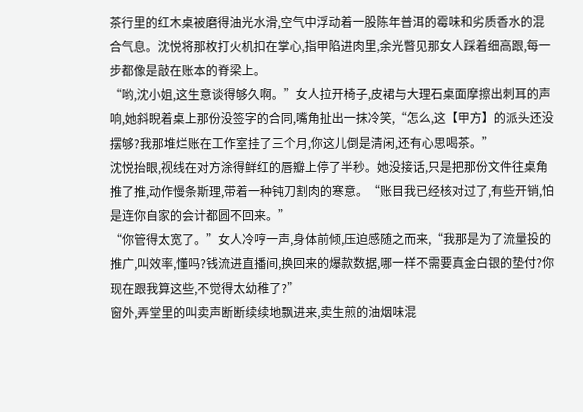茶行里的红木桌被磨得油光水滑,空气中浮动着一股陈年普洱的霉味和劣质香水的混合气息。沈悦将那枚打火机扣在掌心,指甲陷进肉里,余光瞥见那女人踩着细高跟,每一步都像是敲在账本的脊梁上。
“哟,沈小姐,这生意谈得够久啊。”女人拉开椅子,皮裙与大理石桌面摩擦出刺耳的声响,她斜睨着桌上那份没签字的合同,嘴角扯出一抹冷笑,“怎么,这【甲方】的派头还没摆够?我那堆烂账在工作室挂了三个月,你这儿倒是清闲,还有心思喝茶。”
沈悦抬眼,视线在对方涂得鲜红的唇瓣上停了半秒。她没接话,只是把那份文件往桌角推了推,动作慢条斯理,带着一种钝刀割肉的寒意。“账目我已经核对过了,有些开销,怕是连你自家的会计都圆不回来。”
“你管得太宽了。”女人冷哼一声,身体前倾,压迫感随之而来,“我那是为了流量投的推广,叫效率,懂吗?钱流进直播间,换回来的爆款数据,哪一样不需要真金白银的垫付?你现在跟我算这些,不觉得太幼稚了?”
窗外,弄堂里的叫卖声断断续续地飘进来,卖生煎的油烟味混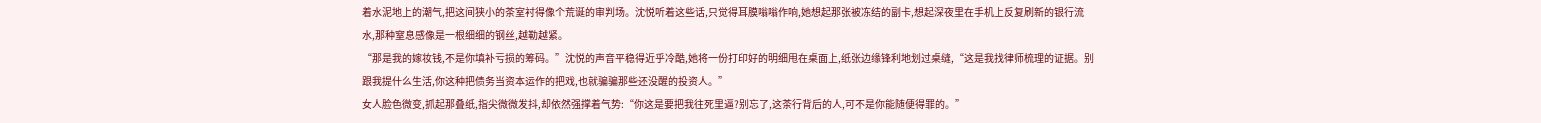着水泥地上的潮气,把这间狭小的茶室衬得像个荒诞的审判场。沈悦听着这些话,只觉得耳膜嗡嗡作响,她想起那张被冻结的副卡,想起深夜里在手机上反复刷新的银行流水,那种窒息感像是一根细细的钢丝,越勒越紧。
“那是我的嫁妆钱,不是你填补亏损的筹码。”沈悦的声音平稳得近乎冷酷,她将一份打印好的明细甩在桌面上,纸张边缘锋利地划过桌缝,“这是我找律师梳理的证据。别跟我提什么生活,你这种把债务当资本运作的把戏,也就骗骗那些还没醒的投资人。”
女人脸色微变,抓起那叠纸,指尖微微发抖,却依然强撑着气势:“你这是要把我往死里逼?别忘了,这茶行背后的人,可不是你能随便得罪的。”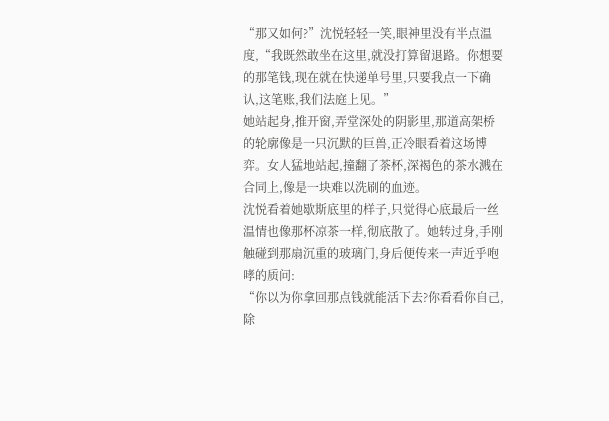“那又如何?”沈悦轻轻一笑,眼神里没有半点温度,“我既然敢坐在这里,就没打算留退路。你想要的那笔钱,现在就在快递单号里,只要我点一下确认,这笔账,我们法庭上见。”
她站起身,推开窗,弄堂深处的阴影里,那道高架桥的轮廓像是一只沉默的巨兽,正冷眼看着这场博弈。女人猛地站起,撞翻了茶杯,深褐色的茶水溅在合同上,像是一块难以洗刷的血迹。
沈悦看着她歇斯底里的样子,只觉得心底最后一丝温情也像那杯凉茶一样,彻底散了。她转过身,手刚触碰到那扇沉重的玻璃门,身后便传来一声近乎咆哮的质问:
“你以为你拿回那点钱就能活下去?你看看你自己,除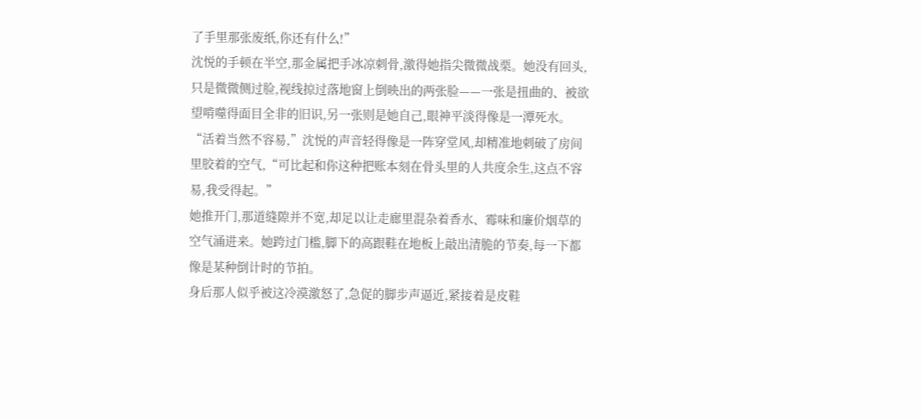了手里那张废纸,你还有什么!”
沈悦的手顿在半空,那金属把手冰凉刺骨,激得她指尖微微战栗。她没有回头,只是微微侧过脸,视线掠过落地窗上倒映出的两张脸——一张是扭曲的、被欲望啃噬得面目全非的旧识,另一张则是她自己,眼神平淡得像是一潭死水。
“活着当然不容易,”沈悦的声音轻得像是一阵穿堂风,却精准地刺破了房间里胶着的空气,“可比起和你这种把账本刻在骨头里的人共度余生,这点不容易,我受得起。”
她推开门,那道缝隙并不宽,却足以让走廊里混杂着香水、霉味和廉价烟草的空气涌进来。她跨过门槛,脚下的高跟鞋在地板上敲出清脆的节奏,每一下都像是某种倒计时的节拍。
身后那人似乎被这冷漠激怒了,急促的脚步声逼近,紧接着是皮鞋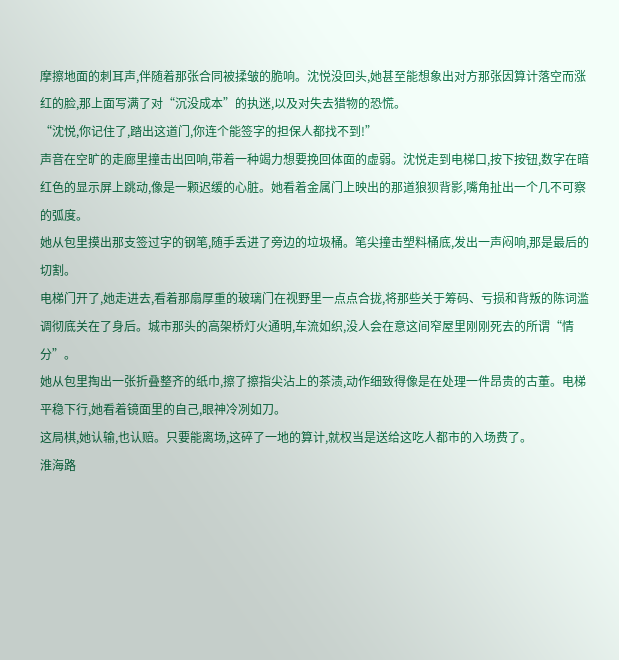摩擦地面的刺耳声,伴随着那张合同被揉皱的脆响。沈悦没回头,她甚至能想象出对方那张因算计落空而涨红的脸,那上面写满了对“沉没成本”的执迷,以及对失去猎物的恐慌。
“沈悦,你记住了,踏出这道门,你连个能签字的担保人都找不到!”
声音在空旷的走廊里撞击出回响,带着一种竭力想要挽回体面的虚弱。沈悦走到电梯口,按下按钮,数字在暗红色的显示屏上跳动,像是一颗迟缓的心脏。她看着金属门上映出的那道狼狈背影,嘴角扯出一个几不可察的弧度。
她从包里摸出那支签过字的钢笔,随手丢进了旁边的垃圾桶。笔尖撞击塑料桶底,发出一声闷响,那是最后的切割。
电梯门开了,她走进去,看着那扇厚重的玻璃门在视野里一点点合拢,将那些关于筹码、亏损和背叛的陈词滥调彻底关在了身后。城市那头的高架桥灯火通明,车流如织,没人会在意这间窄屋里刚刚死去的所谓“情分”。
她从包里掏出一张折叠整齐的纸巾,擦了擦指尖沾上的茶渍,动作细致得像是在处理一件昂贵的古董。电梯平稳下行,她看着镜面里的自己,眼神冷冽如刀。
这局棋,她认输,也认赔。只要能离场,这碎了一地的算计,就权当是送给这吃人都市的入场费了。
淮海路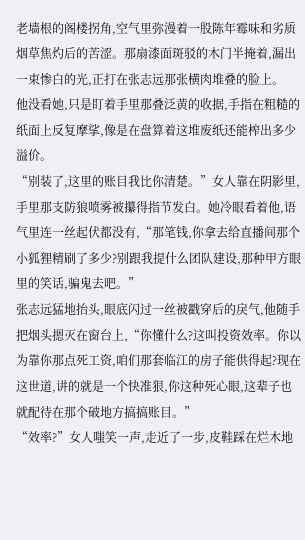老墙根的阁楼拐角,空气里弥漫着一股陈年霉味和劣质烟草焦灼后的苦涩。那扇漆面斑驳的木门半掩着,漏出一束惨白的光,正打在张志远那张横肉堆叠的脸上。
他没看她,只是盯着手里那叠泛黄的收据,手指在粗糙的纸面上反复摩挲,像是在盘算着这堆废纸还能榨出多少溢价。
“别装了,这里的账目我比你清楚。”女人靠在阴影里,手里那支防狼喷雾被攥得指节发白。她冷眼看着他,语气里连一丝起伏都没有,“那笔钱,你拿去给直播间那个小狐狸精刷了多少?别跟我提什么团队建设,那种甲方眼里的笑话,骗鬼去吧。”
张志远猛地抬头,眼底闪过一丝被戳穿后的戾气,他随手把烟头摁灭在窗台上,“你懂什么?这叫投资效率。你以为靠你那点死工资,咱们那套临江的房子能供得起?现在这世道,讲的就是一个快准狠,你这种死心眼,这辈子也就配待在那个破地方搞搞账目。”
“效率?”女人嗤笑一声,走近了一步,皮鞋踩在烂木地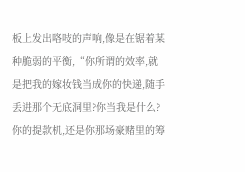板上发出咯吱的声响,像是在锯着某种脆弱的平衡,“你所谓的效率,就是把我的嫁妆钱当成你的快递,随手丢进那个无底洞里?你当我是什么?你的提款机,还是你那场豪赌里的筹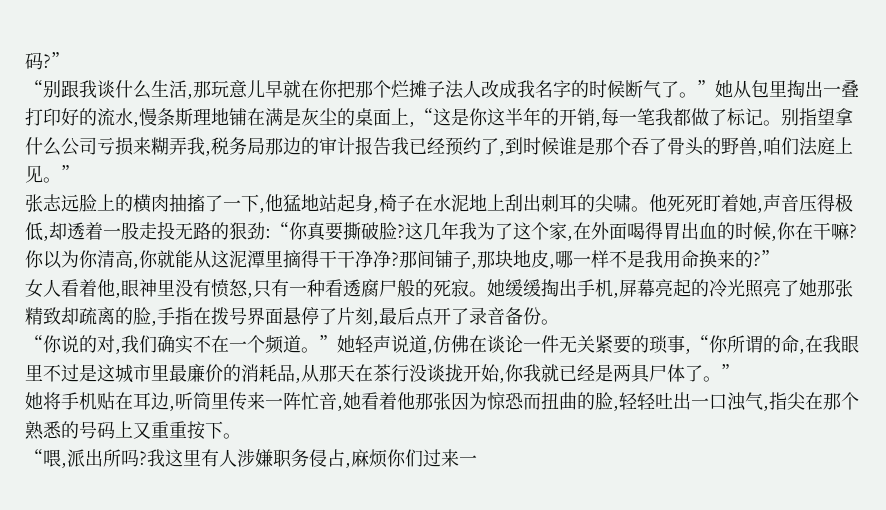码?”
“别跟我谈什么生活,那玩意儿早就在你把那个烂摊子法人改成我名字的时候断气了。”她从包里掏出一叠打印好的流水,慢条斯理地铺在满是灰尘的桌面上,“这是你这半年的开销,每一笔我都做了标记。别指望拿什么公司亏损来糊弄我,税务局那边的审计报告我已经预约了,到时候谁是那个吞了骨头的野兽,咱们法庭上见。”
张志远脸上的横肉抽搐了一下,他猛地站起身,椅子在水泥地上刮出刺耳的尖啸。他死死盯着她,声音压得极低,却透着一股走投无路的狠劲:“你真要撕破脸?这几年我为了这个家,在外面喝得胃出血的时候,你在干嘛?你以为你清高,你就能从这泥潭里摘得干干净净?那间铺子,那块地皮,哪一样不是我用命换来的?”
女人看着他,眼神里没有愤怒,只有一种看透腐尸般的死寂。她缓缓掏出手机,屏幕亮起的冷光照亮了她那张精致却疏离的脸,手指在拨号界面悬停了片刻,最后点开了录音备份。
“你说的对,我们确实不在一个频道。”她轻声说道,仿佛在谈论一件无关紧要的琐事,“你所谓的命,在我眼里不过是这城市里最廉价的消耗品,从那天在茶行没谈拢开始,你我就已经是两具尸体了。”
她将手机贴在耳边,听筒里传来一阵忙音,她看着他那张因为惊恐而扭曲的脸,轻轻吐出一口浊气,指尖在那个熟悉的号码上又重重按下。
“喂,派出所吗?我这里有人涉嫌职务侵占,麻烦你们过来一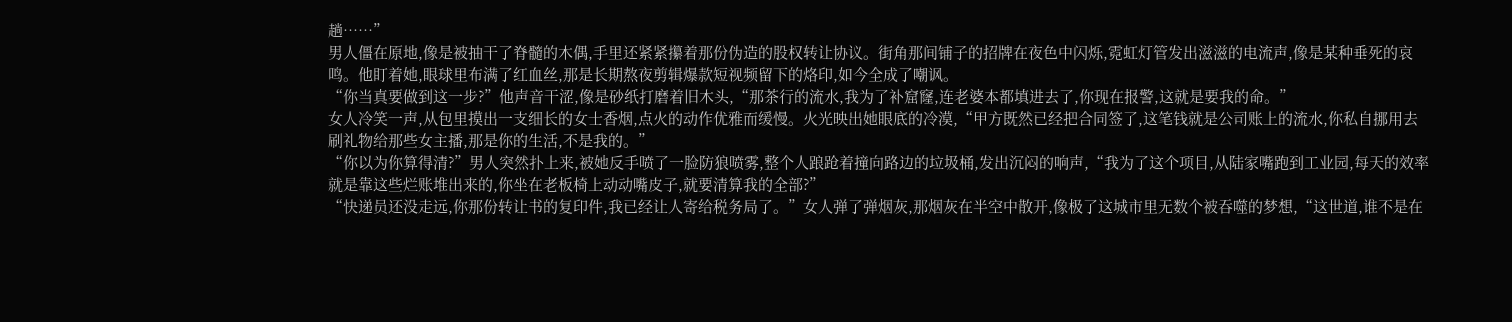趟……”
男人僵在原地,像是被抽干了脊髓的木偶,手里还紧紧攥着那份伪造的股权转让协议。街角那间铺子的招牌在夜色中闪烁,霓虹灯管发出滋滋的电流声,像是某种垂死的哀鸣。他盯着她,眼球里布满了红血丝,那是长期熬夜剪辑爆款短视频留下的烙印,如今全成了嘲讽。
“你当真要做到这一步?”他声音干涩,像是砂纸打磨着旧木头,“那茶行的流水,我为了补窟窿,连老婆本都填进去了,你现在报警,这就是要我的命。”
女人冷笑一声,从包里摸出一支细长的女士香烟,点火的动作优雅而缓慢。火光映出她眼底的冷漠,“甲方既然已经把合同签了,这笔钱就是公司账上的流水,你私自挪用去刷礼物给那些女主播,那是你的生活,不是我的。”
“你以为你算得清?”男人突然扑上来,被她反手喷了一脸防狼喷雾,整个人踉跄着撞向路边的垃圾桶,发出沉闷的响声,“我为了这个项目,从陆家嘴跑到工业园,每天的效率就是靠这些烂账堆出来的,你坐在老板椅上动动嘴皮子,就要清算我的全部?”
“快递员还没走远,你那份转让书的复印件,我已经让人寄给税务局了。”女人弹了弹烟灰,那烟灰在半空中散开,像极了这城市里无数个被吞噬的梦想,“这世道,谁不是在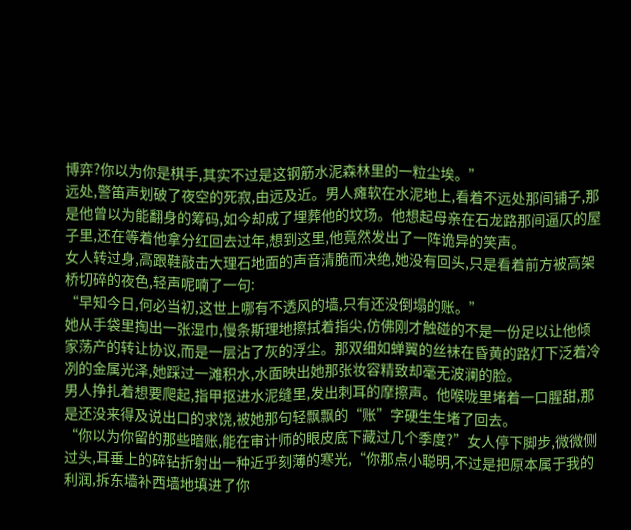博弈?你以为你是棋手,其实不过是这钢筋水泥森林里的一粒尘埃。”
远处,警笛声划破了夜空的死寂,由远及近。男人瘫软在水泥地上,看着不远处那间铺子,那是他曾以为能翻身的筹码,如今却成了埋葬他的坟场。他想起母亲在石龙路那间逼仄的屋子里,还在等着他拿分红回去过年,想到这里,他竟然发出了一阵诡异的笑声。
女人转过身,高跟鞋敲击大理石地面的声音清脆而决绝,她没有回头,只是看着前方被高架桥切碎的夜色,轻声呢喃了一句:
“早知今日,何必当初,这世上哪有不透风的墙,只有还没倒塌的账。”
她从手袋里掏出一张湿巾,慢条斯理地擦拭着指尖,仿佛刚才触碰的不是一份足以让他倾家荡产的转让协议,而是一层沾了灰的浮尘。那双细如蝉翼的丝袜在昏黄的路灯下泛着冷冽的金属光泽,她踩过一滩积水,水面映出她那张妆容精致却毫无波澜的脸。
男人挣扎着想要爬起,指甲抠进水泥缝里,发出刺耳的摩擦声。他喉咙里堵着一口腥甜,那是还没来得及说出口的求饶,被她那句轻飘飘的“账”字硬生生堵了回去。
“你以为你留的那些暗账,能在审计师的眼皮底下藏过几个季度?”女人停下脚步,微微侧过头,耳垂上的碎钻折射出一种近乎刻薄的寒光,“你那点小聪明,不过是把原本属于我的利润,拆东墙补西墙地填进了你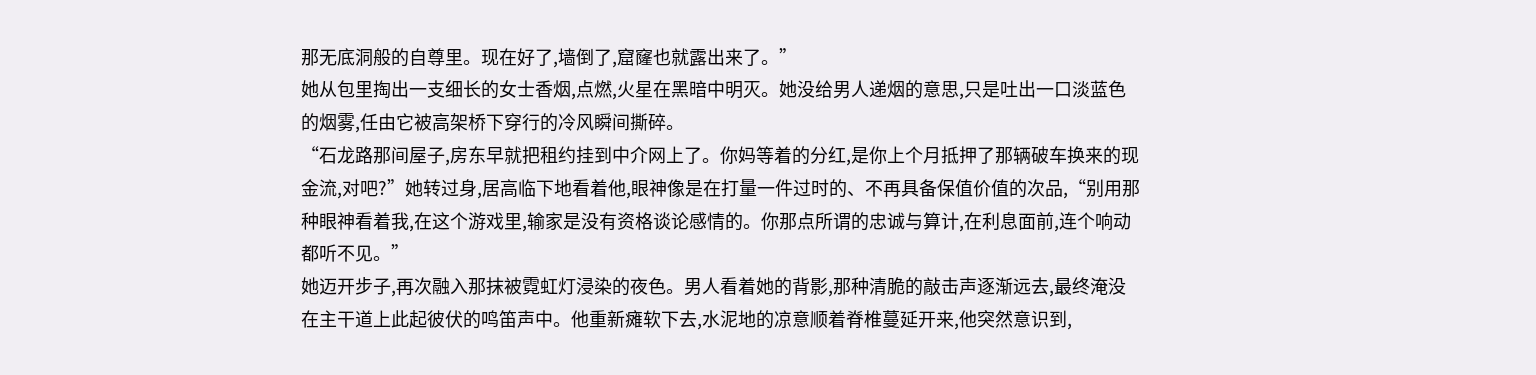那无底洞般的自尊里。现在好了,墙倒了,窟窿也就露出来了。”
她从包里掏出一支细长的女士香烟,点燃,火星在黑暗中明灭。她没给男人递烟的意思,只是吐出一口淡蓝色的烟雾,任由它被高架桥下穿行的冷风瞬间撕碎。
“石龙路那间屋子,房东早就把租约挂到中介网上了。你妈等着的分红,是你上个月抵押了那辆破车换来的现金流,对吧?”她转过身,居高临下地看着他,眼神像是在打量一件过时的、不再具备保值价值的次品,“别用那种眼神看着我,在这个游戏里,输家是没有资格谈论感情的。你那点所谓的忠诚与算计,在利息面前,连个响动都听不见。”
她迈开步子,再次融入那抹被霓虹灯浸染的夜色。男人看着她的背影,那种清脆的敲击声逐渐远去,最终淹没在主干道上此起彼伏的鸣笛声中。他重新瘫软下去,水泥地的凉意顺着脊椎蔓延开来,他突然意识到,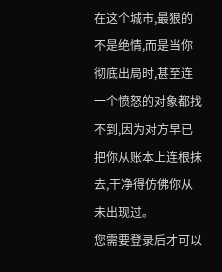在这个城市,最狠的不是绝情,而是当你彻底出局时,甚至连一个愤怒的对象都找不到,因为对方早已把你从账本上连根抹去,干净得仿佛你从未出现过。
您需要登录后才可以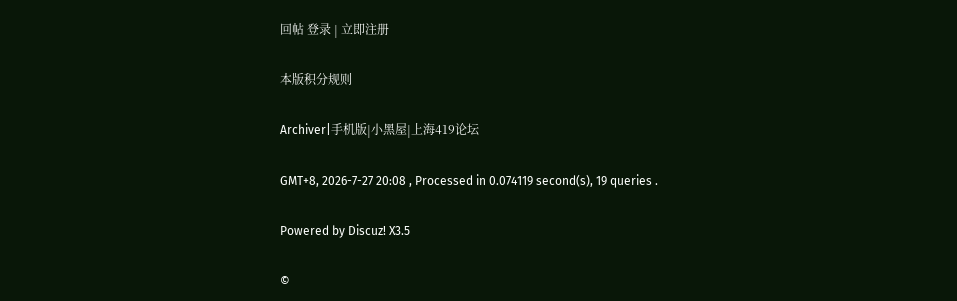回帖 登录 | 立即注册

本版积分规则

Archiver|手机版|小黑屋|上海419论坛

GMT+8, 2026-7-27 20:08 , Processed in 0.074119 second(s), 19 queries .

Powered by Discuz! X3.5

©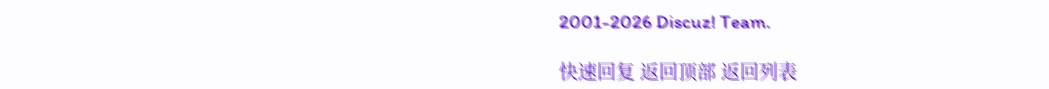2001-2026 Discuz! Team.

快速回复 返回顶部 返回列表